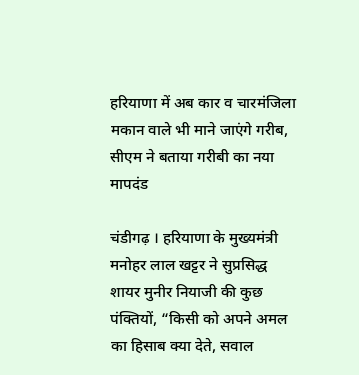हरियाणा में अब कार व चारमंजिला मकान वाले भी माने जाएंगे गरीब, सीएम ने बताया गरीबी का नया मापदंड

चंडीगढ़ । हरियाणा के मुख्यमंत्री मनोहर लाल खट्टर ने सुप्रसिद्ध शायर मुनीर नियाजी की कुछ पंक्तियों, “किसी को अपने अमल का हिसाब क्या देते, सवाल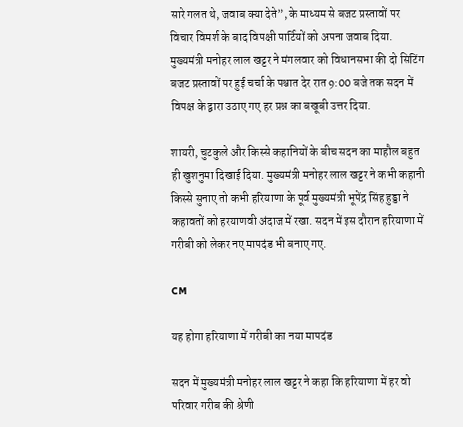सारे गलत थे, जवाब क्या देते”, के माध्यम से बजट प्रस्तावों पर विचार विमर्श के बाद विपक्षी पार्टियों को अपना जवाब दिया. मुख्यमंत्री मनोहर लाल खट्टर ने मंगलवार को विधानसभा की दो सिटिंग बजट प्रस्तावों पर हुई चर्चा के पश्चात देर रात 9:00 बजे तक सदन में विपक्ष के द्वारा उठाए गए हर प्रश्न का बखूबी उत्तर दिया.

शायरी, चुटकुले और किस्से कहानियों के बीच सदन का माहौल बहुत ही खुशनुमा दिखाई दिया. मुख्यमंत्री मनोहर लाल खट्टर ने कभी कहानी किस्से सुनाए तो कभी हरियाणा के पूर्व मुख्यमंत्री भूपेंद्र सिंह हुड्डा ने कहावतों को हरयाणवी अंदाज में रखा. सदन में इस दौरान हरियाणा में गरीबी को लेकर नए मापदंड भी बनाए गए.

CM

यह होगा हरियाणा में गरीबी का नया मापदंड

सदन में मुख्यमंत्री मनोहर लाल खट्टर ने कहा कि हरियाणा में हर वो परिवार गरीब की श्रेणी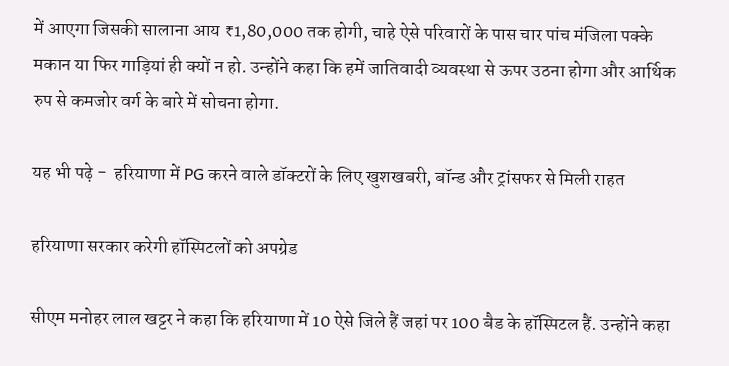में आएगा जिसकी सालाना आय ₹1,80,000 तक होगी, चाहे ऐसे परिवारों के पास चार पांच मंजिला पक्के मकान या फिर गाड़ियां ही क्यों न हो. उन्होंने कहा कि हमें जातिवादी व्यवस्था से ऊपर उठना होगा और आर्थिक रुप से कमजोर वर्ग के बारे में सोचना होगा.

यह भी पढ़े -  हरियाणा में PG करने वाले डॉक्टरों के लिए खुशखबरी, बॉन्ड और ट्रांसफर से मिली राहत

हरियाणा सरकार करेगी हॉस्पिटलों को अपग्रेड

सीएम मनोहर लाल खट्टर ने कहा कि हरियाणा में 10 ऐसे जिले हैं जहां पर 100 बैड के हॉस्पिटल हैं. उन्होंने कहा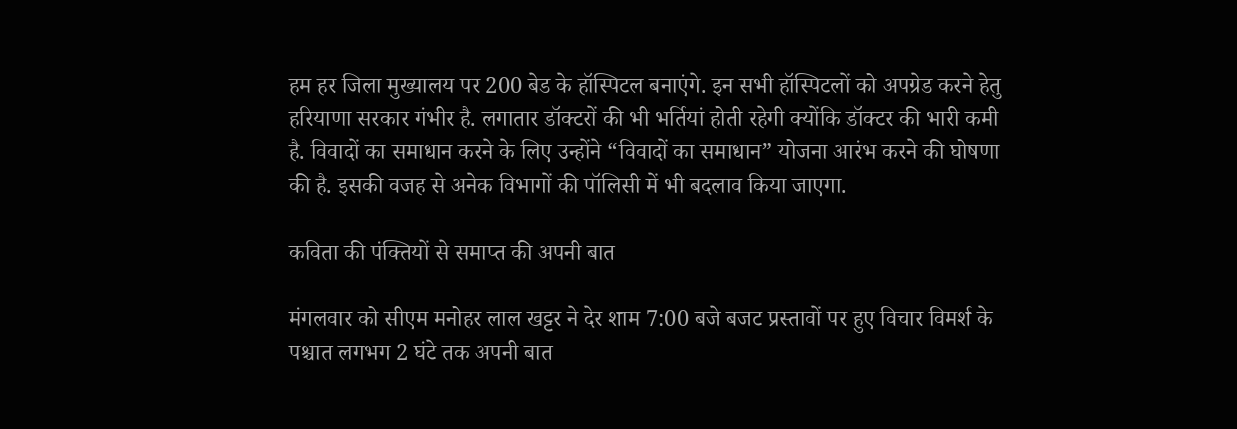हम हर जिला मुख्यालय पर 200 बेड के हॉस्पिटल बनाएंगे. इन सभी हॉस्पिटलों को अपग्रेड करने हेतु हरियाणा सरकार गंभीर है. लगातार डॉक्टरों की भी भर्तियां होती रहेगी क्योंकि डॉक्टर की भारी कमी है. विवादों का समाधान करने के लिए उन्होंने “विवादों का समाधान” योजना आरंभ करने की घोषणा की है. इसकी वजह से अनेक विभागों की पॉलिसी में भी बदलाव किया जाएगा.

कविता की पंक्तियों से समाप्त की अपनी बात

मंगलवार को सीएम मनोहर लाल खट्टर ने देर शाम 7:00 बजे बजट प्रस्तावों पर हुए विचार विमर्श के पश्चात लगभग 2 घंटे तक अपनी बात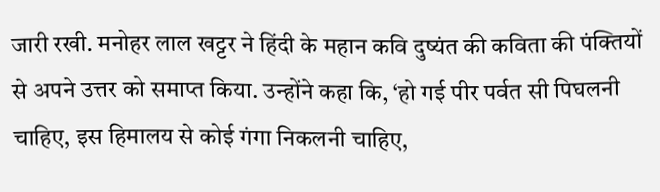जारी रखी. मनोहर लाल खट्टर ने हिंदी के महान कवि दुष्यंत की कविता की पंक्तियों से अपने उत्तर को समाप्त किया. उन्होंने कहा कि, ‘हो गई पीर पर्वत सी पिघलनी चाहिए, इस हिमालय से कोई गंगा निकलनी चाहिए,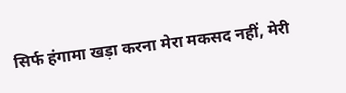सिर्फ हंगामा खड़ा करना मेरा मकसद नहीं, मेरी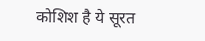कोशिश है ये सूरत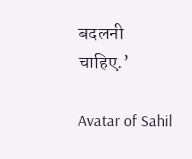बदलनी चाहिए.’

Avatar of Sahil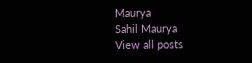Maurya
Sahil Maurya
View all posts